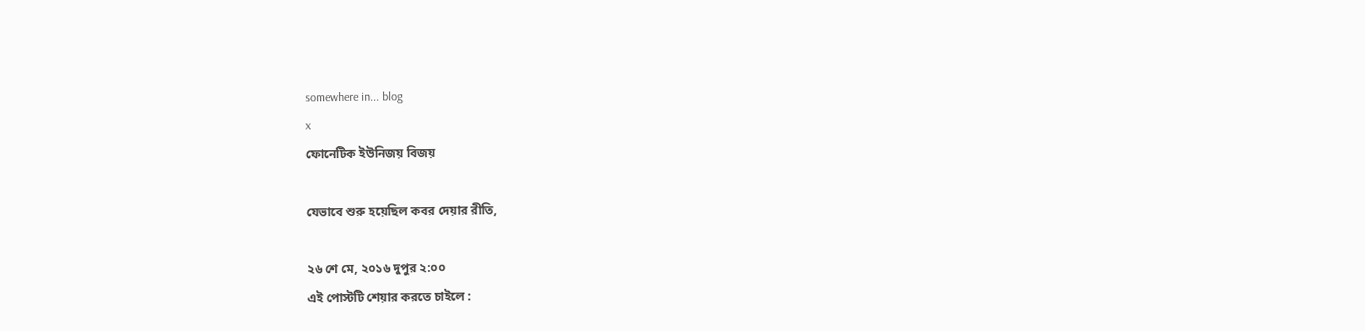somewhere in... blog
x
ফোনেটিক ইউনিজয় বিজয়

যেভাবে শুরু হয়েছিল কবর দেয়ার রীতি,

২৬ শে মে, ২০১৬ দুপুর ২:০০
এই পোস্টটি শেয়ার করতে চাইলে :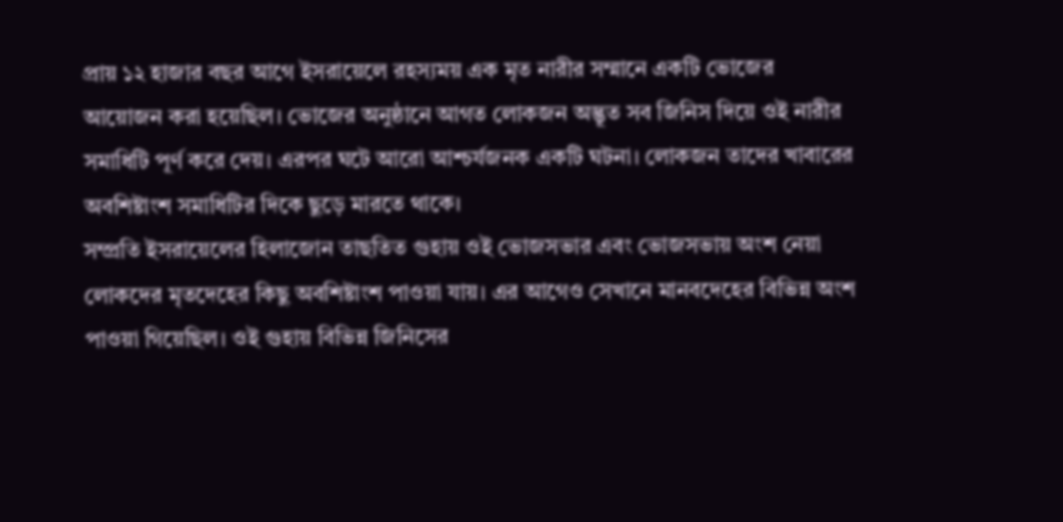প্রায় ১২ হাজার বছর আগে ইসরায়েলে রহস্যময় এক মৃত নারীর সম্মানে একটি ভোজের আয়োজন করা হয়েছিল। ভোজের অনুষ্ঠানে আগত লোকজন অদ্ভূত সব জিনিস দিয়ে ওই নারীর সমাধিটি পূর্ণ করে দেয়। এরপর ঘটে আরো আশ্চর্যজনক একটি ঘটনা। লোকজন তাদের খাবারের অবশিষ্টাংশ সমাধিটির দিকে ছুড়ে মারতে থাকে।
সম্প্রতি ইসরায়েলের হিলাজোন তাছতিত গুহায় ওই ভোজসভার এবং ভোজসভায় অংশ নেয়া লোকদের মৃতদেহের কিছু অবশিষ্টাংশ পাওয়া যায়। এর আগেও সেখানে মানবদেহের বিভিন্ন অংশ পাওয়া গিয়েছিল। ওই গুহায় বিভিন্ন জিনিসের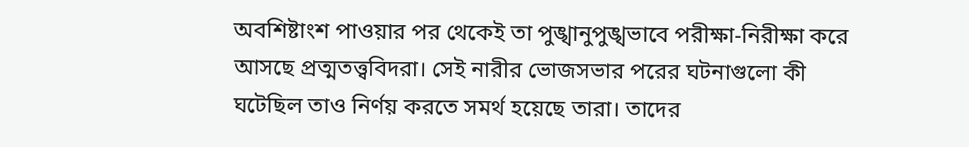অবশিষ্টাংশ পাওয়ার পর থেকেই তা পুঙ্খানুপুঙ্খভাবে পরীক্ষা-নিরীক্ষা করে আসছে প্রত্মতত্ত্ববিদরা। সেই নারীর ভোজসভার পরের ঘটনাগুলো কী ঘটেছিল তাও নির্ণয় করতে সমর্থ হয়েছে তারা। তাদের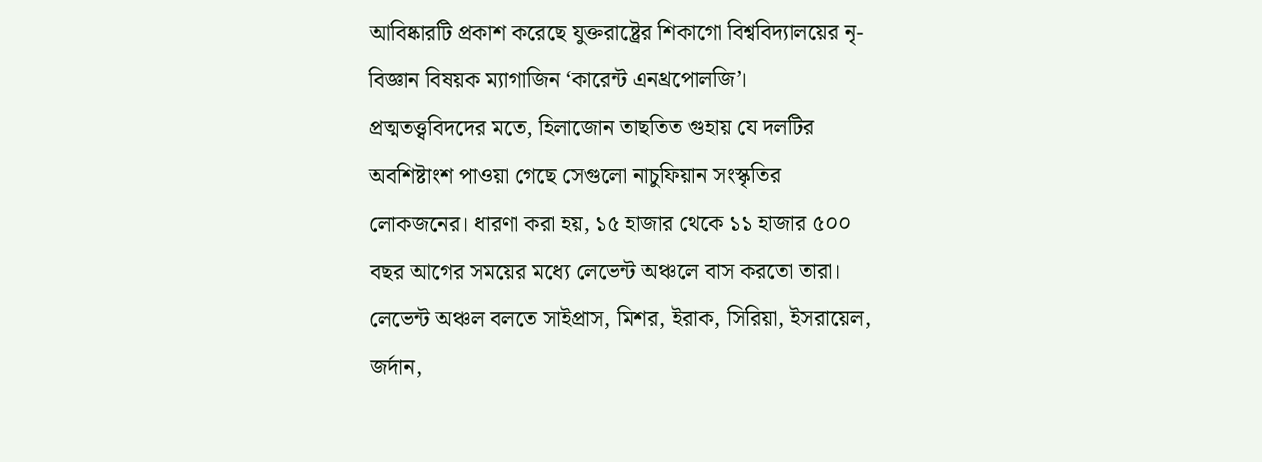আবিষ্কারটি প্রকাশ করেছে যুক্তরাষ্ট্রের শিকাগো বিশ্ববিদ্যালয়ের নৃ-বিজ্ঞান বিষয়ক ম্যাগাজিন ‘কারেন্ট এনথ্রপোলজি’।
প্রত্মতত্ত্ববিদদের মতে, হিলাজোন তাছতিত গুহায় যে দলটির অবশিষ্টাংশ পাওয়া গেছে সেগুলো নাচুফিয়ান সংস্কৃতির লোকজনের। ধারণা করা হয়, ১৫ হাজার থেকে ১১ হাজার ৫০০ বছর আগের সময়ের মধ্যে লেভেন্ট অঞ্চলে বাস করতো তারা। লেভেন্ট অঞ্চল বলতে সাইপ্রাস, মিশর, ইরাক, সিরিয়া, ইসরায়েল, জর্দান,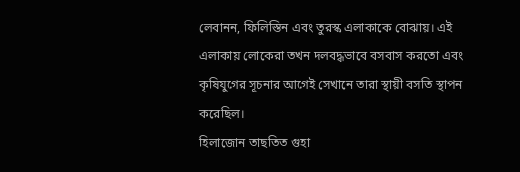লেবানন, ফিলিস্তিন এবং তুরস্ক এলাকাকে বোঝায়। এই এলাকায় লোকেরা তখন দলবদ্ধভাবে বসবাস করতো এবং কৃষিযুগের সূচনার আগেই সেখানে তারা স্থায়ী বসতি স্থাপন করেছিল।
হিলাজোন তাছতিত গুহা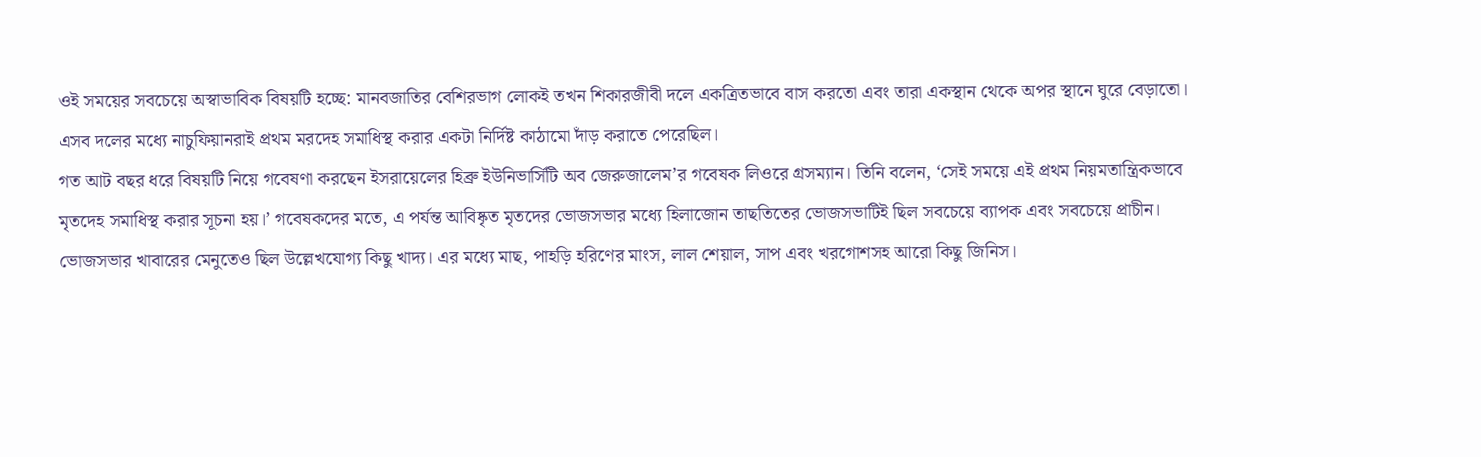ওই সময়ের সবচেয়ে অস্বাভাবিক বিষয়টি হচ্ছে: মানবজাতির বেশিরভাগ লোকই তখন শিকারজীবী দলে একত্রিতভাবে বাস করতো এবং তারা একস্থান থেকে অপর স্থানে ঘুরে বেড়াতো। এসব দলের মধ্যে নাচুফিয়ানরাই প্রথম মরদেহ সমাধিস্থ করার একটা নির্দিষ্ট কাঠামো দাঁড় করাতে পেরেছিল।
গত আট বছর ধরে বিষয়টি নিয়ে গবেষণা করছেন ইসরায়েলের হিব্রু ইউনিভার্সিটি অব জেরুজালেম’র গবেষক লিওরে গ্রসম্যান। তিনি বলেন, ‘সেই সময়ে এই প্রথম নিয়মতান্ত্রিকভাবে মৃতদেহ সমাধিস্থ করার সূচনা হয়।’ গবেষকদের মতে, এ পর্যন্ত আবিষ্কৃত মৃতদের ভোজসভার মধ্যে হিলাজোন তাছতিতের ভোজসভাটিই ছিল সবচেয়ে ব্যাপক এবং সবচেয়ে প্রাচীন।
ভোজসভার খাবারের মেনুতেও ছিল উল্লেখযোগ্য কিছু খাদ্য। এর মধ্যে মাছ, পাহড়ি হরিণের মাংস, লাল শেয়াল, সাপ এবং খরগোশসহ আরো কিছু জিনিস।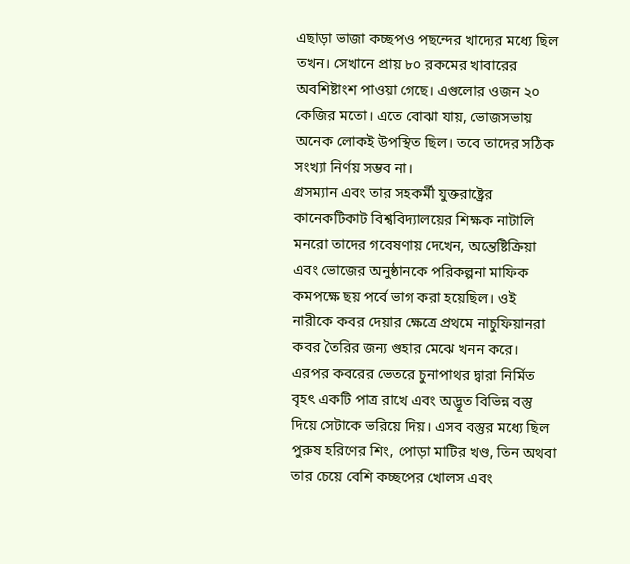এছাড়া ভাজা কচ্ছপও পছন্দের খাদ্যের মধ্যে ছিল তখন। সেখানে প্রায় ৮০ রকমের খাবারের অবশিষ্টাংশ পাওয়া গেছে। এগুলোর ওজন ২০ কেজির মতো। এতে বোঝা যায়, ভোজসভায় অনেক লোকই উপস্থিত ছিল। তবে তাদের সঠিক সংখ্যা নির্ণয় সম্ভব না।
গ্রসম্যান এবং তার সহকর্মী যুক্তরাষ্ট্রের কানেকটিকাট বিশ্ববিদ্যালয়ের শিক্ষক নাটালি মনরো তাদের গবেষণায় দেখেন, অন্তেষ্টিক্রিয়া এবং ভোজের অনুষ্ঠানকে পরিকল্পনা মাফিক কমপক্ষে ছয় পর্বে ভাগ করা হয়েছিল। ওই নারীকে কবর দেয়ার ক্ষেত্রে প্রথমে নাচুফিয়ানরা কবর তৈরির জন্য গুহার মেঝে খনন করে। এরপর কবরের ভেতরে চুনাপাথর দ্বারা নির্মিত বৃহৎ একটি পাত্র রাখে এবং অদ্ভূত বিভিন্ন বস্তু দিয়ে সেটাকে ভরিয়ে দিয়। এসব বস্তুর মধ্যে ছিল পুরুষ হরিণের শিং, পোড়া মাটির খণ্ড, তিন অথবা তার চেয়ে বেশি কচ্ছপের খোলস এবং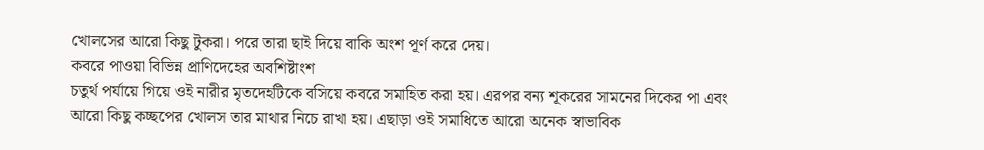খোলসের আরো কিছু টুকরা। পরে তারা ছাই দিয়ে বাকি অংশ পূর্ণ করে দেয়।
কবরে পাওয়া বিভিন্ন প্রাণিদেহের অবশিষ্টাংশ
চতুর্থ পর্যায়ে গিয়ে ওই নারীর মৃতদেহটিকে বসিয়ে কবরে সমাহিত করা হয়। এরপর বন্য শূকরের সামনের দিকের পা এবং আরো কিছু কচ্ছপের খোলস তার মাথার নিচে রাখা হয়। এছাড়া ওই সমাধিতে আরো অনেক স্বাভাবিক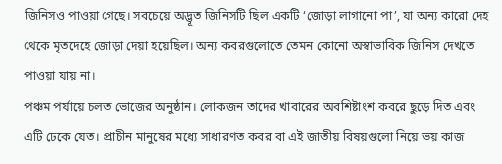জিনিসও পাওয়া গেছে। সবচেয়ে অদ্ভূত জিনিসটি ছিল একটি ‘জোড়া লাগানো পা’, যা অন্য কারো দেহ থেকে মৃতদেহে জোড়া দেয়া হয়েছিল। অন্য কবরগুলোতে তেমন কোনো অস্বাভাবিক জিনিস দেখতে পাওয়া যায় না।
পঞ্চম পর্যায়ে চলত ভোজের অনুষ্ঠান। লোকজন তাদের খাবারের অবশিষ্টাংশ কবরে ছুড়ে দিত এবং এটি ঢেকে যেত। প্রাচীন মানুষের মধ্যে সাধারণত কবর বা এই জাতীয় বিষয়গুলো নিয়ে ভয় কাজ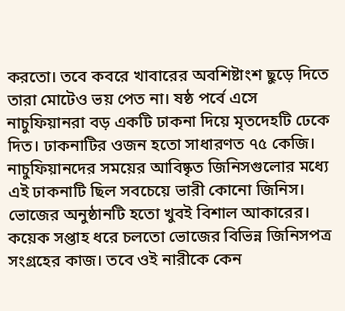করতো। তবে কবরে খাবারের অবশিষ্টাংশ ছুড়ে দিতে তারা মোটেও ভয় পেত না। ষষ্ঠ পর্বে এসে নাচুফিয়ানরা বড় একটি ঢাকনা দিয়ে মৃতদেহটি ঢেকে দিত। ঢাকনাটির ওজন হতো সাধারণত ৭৫ কেজি। নাচুফিয়ানদের সময়ের আবিষ্কৃত জিনিসগুলোর মধ্যে এই ঢাকনাটি ছিল সবচেয়ে ভারী কোনো জিনিস।
ভোজের অনুষ্ঠানটি হতো খুবই বিশাল আকারের। কয়েক সপ্তাহ ধরে চলতো ভোজের বিভিন্ন জিনিসপত্র সংগ্রহের কাজ। তবে ওই নারীকে কেন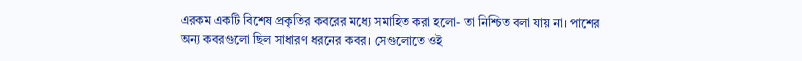এরকম একটি বিশেষ প্রকৃতির কবরের মধ্যে সমাহিত করা হলো- তা নিশ্চিত বলা যায় না। পাশের অন্য কবরগুলো ছিল সাধারণ ধরনের কবর। সেগুলোতে ওই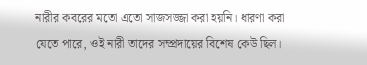নারীর কবরের মতো এতো সাজসজ্জা করা হয়নি। ধারণা করা যেতে পারে, ওই নারী তাদের সম্প্রদায়ের বিশেষ কেউ ছিল।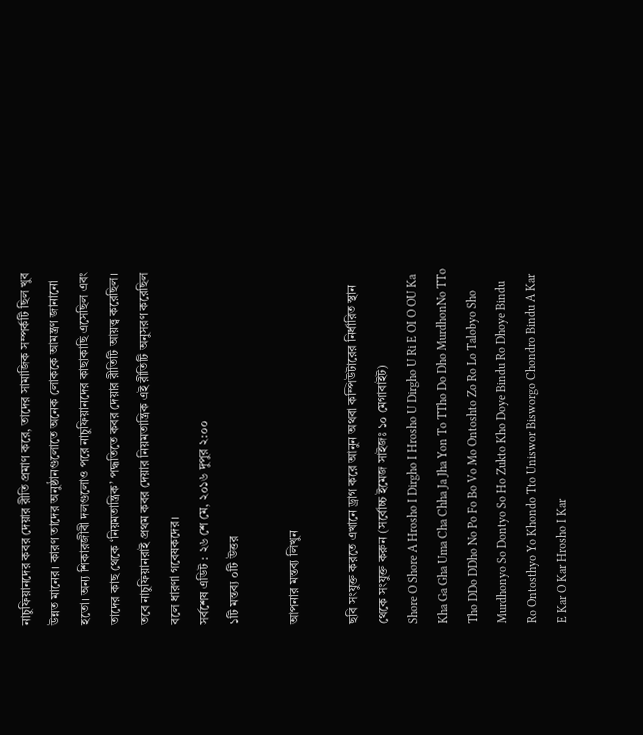নাচুফিয়ানদের কবর দেয়ার রীতি প্রমাণ করে, তাদের সামাজিক সম্পর্কটি ছিল খুব উন্নত মানের। কারণ তাদের অনুষ্ঠানগুলোতে অনেক লোককে আমন্ত্রণ জানানো হতো। অন্য শিকারজীবী দলগুলোও পরে নাচুফিয়ানদের কাছাকাছি এসেছিল এবং তাদের কাছ থেকে ‘নিয়মতান্ত্রিক’ পদ্ধতিতে কবর দেয়ার রীতিটি আয়ত্ত্ব করেছিল। তবে নাচুফিয়ানরাই প্রথম কবর দেয়ার নিয়মতান্ত্রিক এই রীতিটি অনুসরণ করেছিল বলে ধারণা গবেষকদের।
সর্বশেষ এডিট : ২৬ শে মে, ২০১৬ দুপুর ২:০০
১টি মন্তব্য ০টি উত্তর

আপনার মন্তব্য লিখুন

ছবি সংযুক্ত করতে এখানে ড্রাগ করে আনুন অথবা কম্পিউটারের নির্ধারিত স্থান থেকে সংযুক্ত করুন (সর্বোচ্চ ইমেজ সাইজঃ ১০ মেগাবাইট)
Shore O Shore A Hrosho I Dirgho I Hrosho U Dirgho U Ri E OI O OU Ka Kha Ga Gha Uma Cha Chha Ja Jha Yon To TTho Do Dho MurdhonNo TTo Tho DDo DDho No Po Fo Bo Vo Mo Ontoshto Zo Ro Lo Talobyo Sho Murdhonyo So Dontyo So Ho Zukto Kho Doye Bindu Ro Dhoye Bindu Ro Ontosthyo Yo Khondo Tto Uniswor Bisworgo Chondro Bindu A Kar E Kar O Kar Hrosho I Kar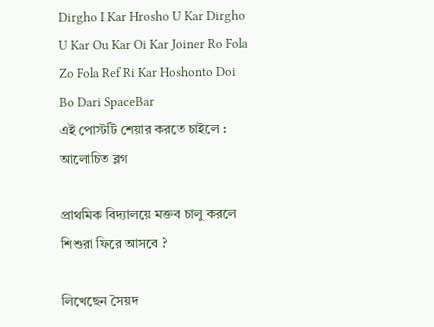Dirgho I Kar Hrosho U Kar Dirgho U Kar Ou Kar Oi Kar Joiner Ro Fola Zo Fola Ref Ri Kar Hoshonto Doi Bo Dari SpaceBar
এই পোস্টটি শেয়ার করতে চাইলে :
আলোচিত ব্লগ

প্রাথমিক বিদ্যালয়ে মক্তব চালু করলে শিশুরা ফিরে আসবে ?

লিখেছেন সৈয়দ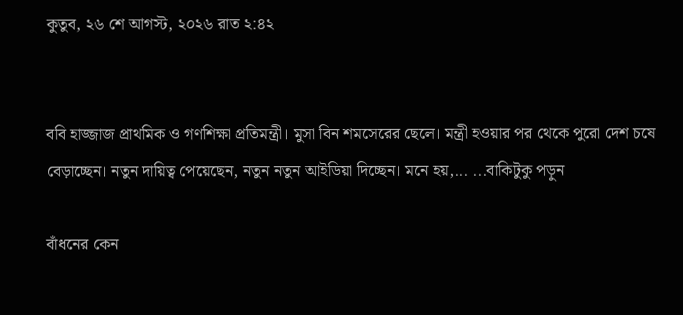কুতুব, ২৬ শে আগস্ট, ২০২৬ রাত ২:৪২


ববি হাজ্জাজ প্রাথমিক ও গণশিক্ষা প্রতিমন্ত্রী। মুসা বিন শমসেরের ছেলে। মন্ত্রী হওয়ার পর থেকে পুরো দেশ চষে বেড়াচ্ছেন। নতুন দায়িত্ব পেয়েছেন, নতুন নতুন আইডিয়া দিচ্ছেন। মনে হয়,... ...বাকিটুকু পড়ুন

বাঁধনের কেন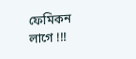ফেমিকন লাগে !!!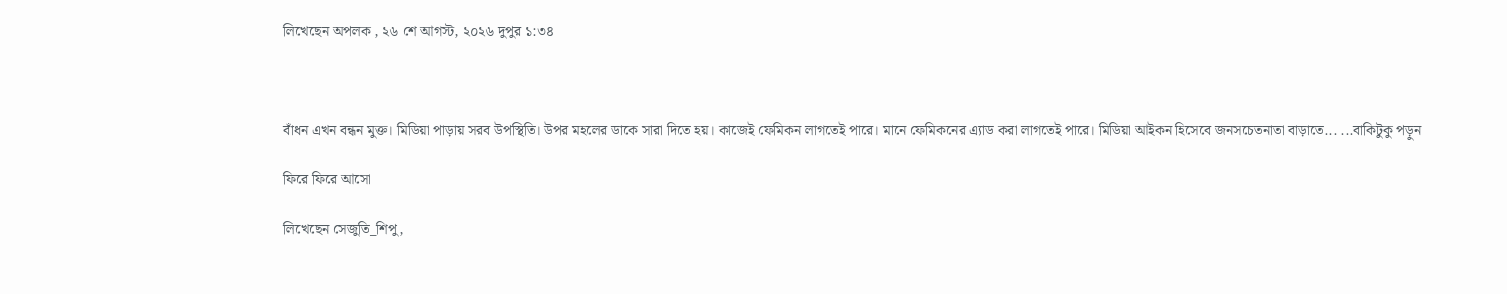লিখেছেন অপলক , ২৬ শে আগস্ট, ২০২৬ দুপুর ১:৩৪



বাঁধন এখন বন্ধন মুক্ত। মিডিয়া পাড়ায় সরব উপস্থিতি। উপর মহলের ডাকে সারা দিতে হয়। কাজেই ফেমিকন লাগতেই পারে। মানে ফেমিকনের এ্যাড করা লাগতেই পারে। মিডিয়া আইকন হিসেবে জনসচেতনাতা বাড়াতে... ...বাকিটুকু পড়ুন

ফিরে ফিরে আসো

লিখেছেন সেজুতি_শিপু,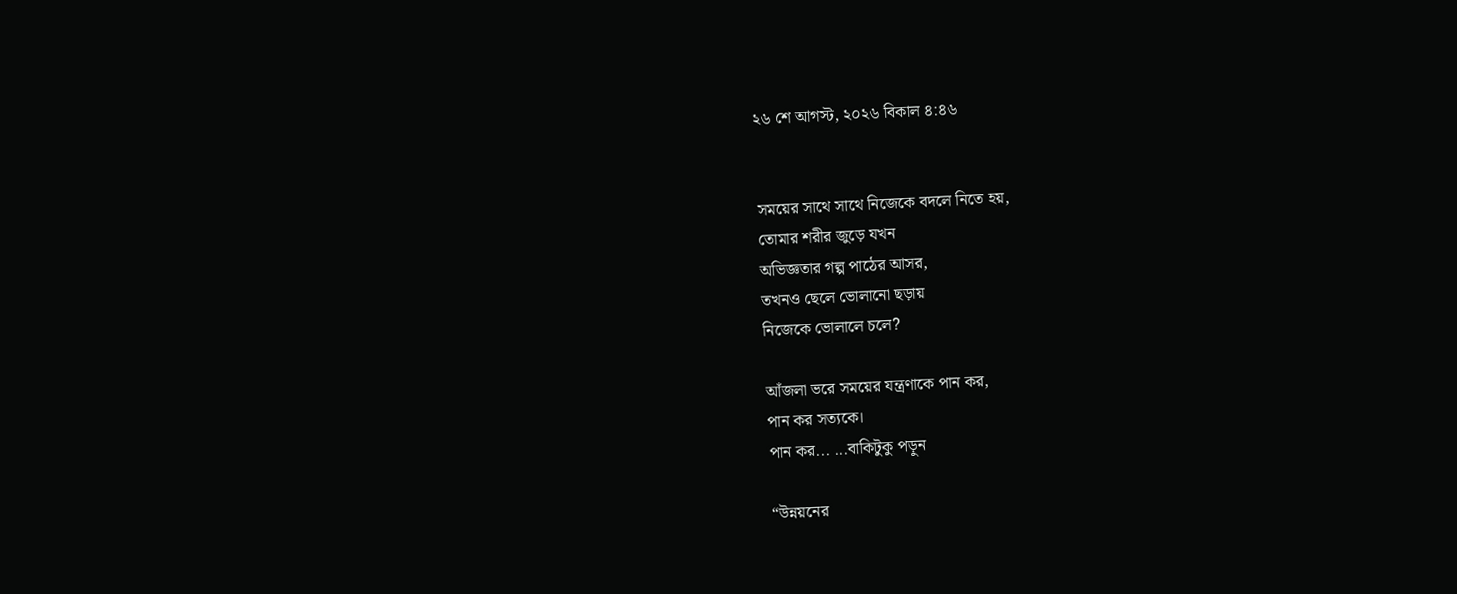২৬ শে আগস্ট, ২০২৬ বিকাল ৪:৪৬


সময়ের সাথে সাথে নিজেকে বদলে নিতে হয়,
তোমার শরীর জুড়ে যখন
অভিজ্ঞতার গল্প পাঠের আসর,
তখনও ছেলে ভোলানো ছড়ায়
নিজেকে ভোলালে চলে?

আঁজলা ভরে সময়ের যন্ত্রণাকে পান কর,
পান কর সত‍্যকে।
পান কর... ...বাকিটুকু পড়ুন

“উন্নয়নের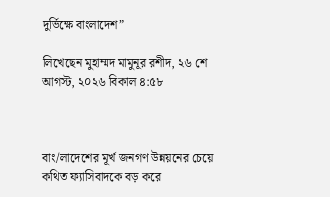দুর্ভিক্ষে বাংলাদেশ”

লিখেছেন মুহাম্মদ মামুনূর রশীদ, ২৬ শে আগস্ট, ২০২৬ বিকাল ৪:৫৮



বাং/লাদেশের মূর্খ জনগণ উন্নয়নের চেয়ে কথিত ফ্যাসিবাদকে বড় করে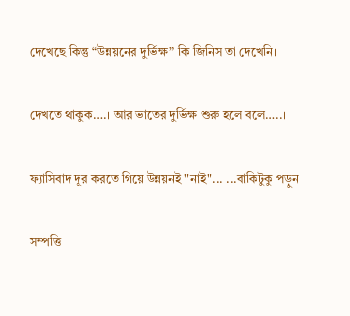দেখেছে কিন্তু “উন্নয়নের দুর্ভিক্ষ” কি জিনিস তা দেখেনি।

দেখতে থাকুক….। আর ভাতের দুর্ভিক্ষ শুরু হলে বলে…..।

ফ্যাসিবাদ দূর করতে গিয়ে উন্নয়নই "নাই"... ...বাকিটুকু পড়ুন

সম্পত্তি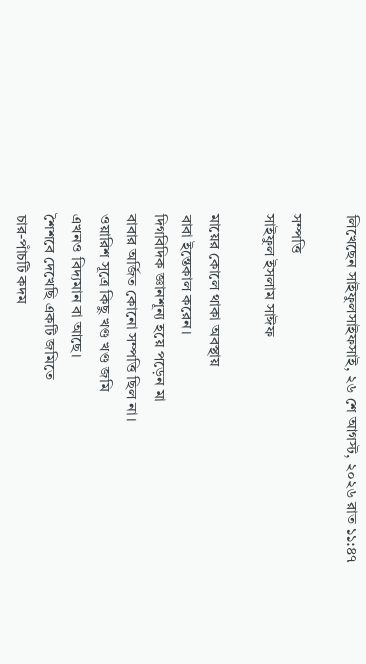লিখেছেন সাইফুলসাইফসাই, ২৬ শে আগস্ট, ২০২৬ রাত ১১:৪৭

সম্পত্তি
সাইফুল ইসলাম সাঈফ

মায়ের কোলে থাকা অবস্থায়
বাবা ইন্তেকাল করেন।
দিগবিদিক জ্ঞানশূন্য হয়ে পড়েন মা
বাবার অর্জিত কোনো সম্পত্তি ছিল না।
ওয়ারিশ সূত্রে কিছু খণ্ড খণ্ড জমি
এখনও বিদ্যমান বা আছে।
শৈশবে দেখেছি একটি জমিতে
চার-পাঁচটি কদম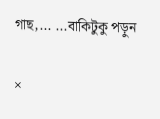গাছ,... ...বাকিটুকু পড়ুন

×